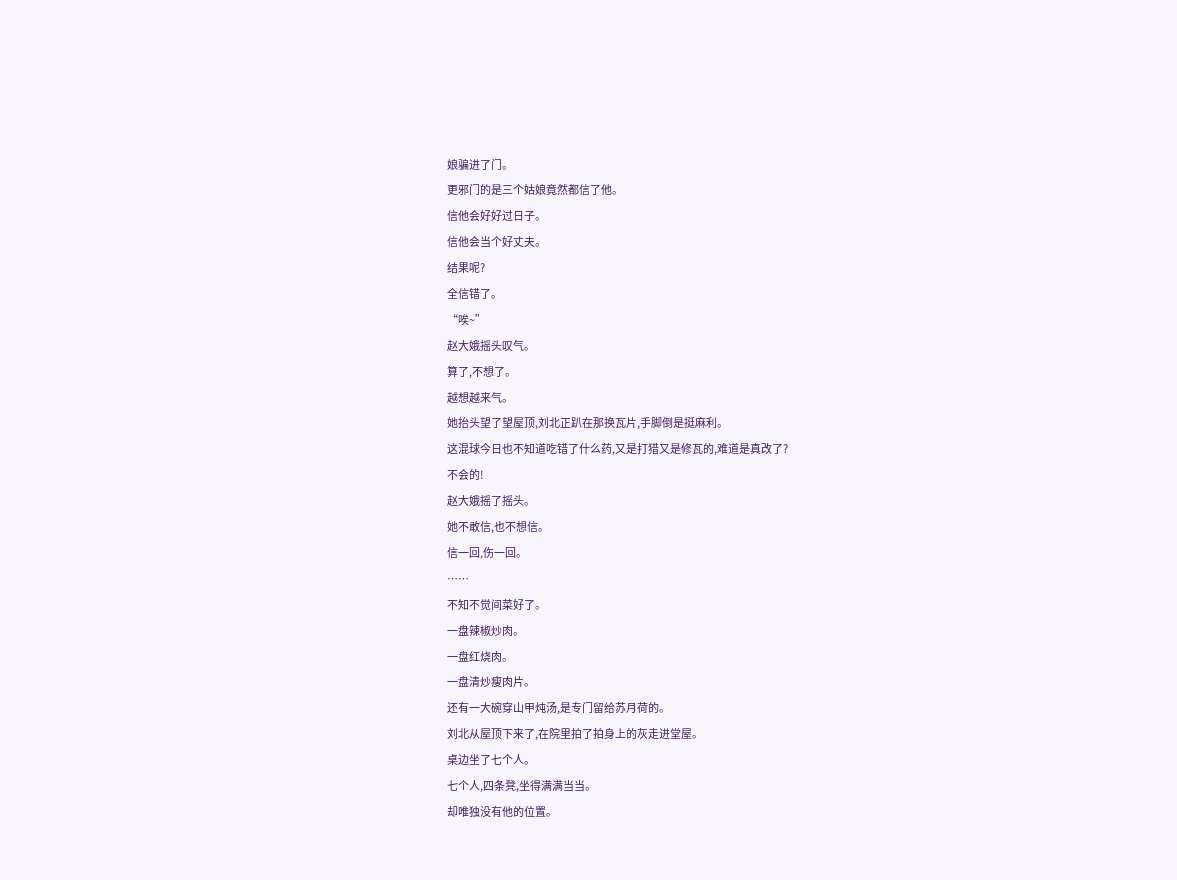娘骗进了门。
更邪门的是三个姑娘竟然都信了他。
信他会好好过日子。
信他会当个好丈夫。
结果呢?
全信错了。
“唉~”
赵大娥摇头叹气。
算了,不想了。
越想越来气。
她抬头望了望屋顶,刘北正趴在那换瓦片,手脚倒是挺麻利。
这混球今日也不知道吃错了什么药,又是打猎又是修瓦的,难道是真改了?
不会的!
赵大娥摇了摇头。
她不敢信,也不想信。
信一回,伤一回。
……
不知不觉间菜好了。
一盘辣椒炒肉。
一盘红烧肉。
一盘清炒瘦肉片。
还有一大碗穿山甲炖汤,是专门留给苏月荷的。
刘北从屋顶下来了,在院里拍了拍身上的灰走进堂屋。
桌边坐了七个人。
七个人,四条凳,坐得满满当当。
却唯独没有他的位置。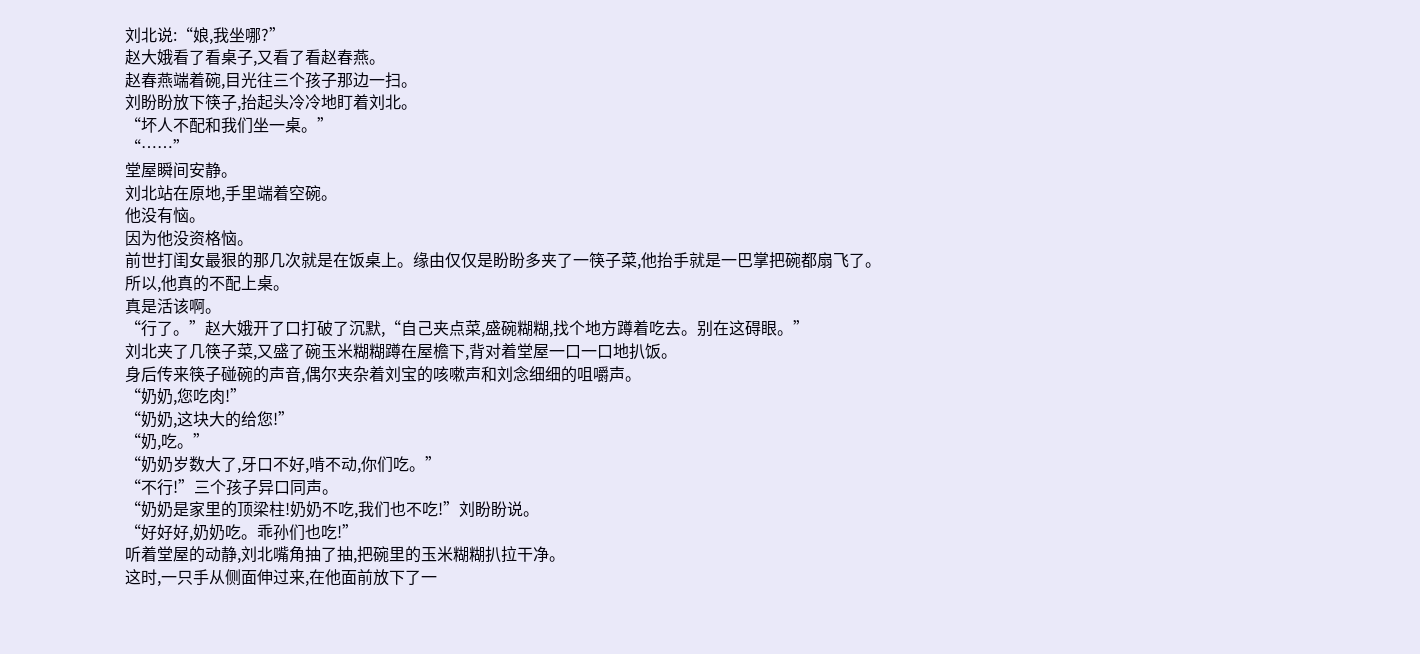刘北说:“娘,我坐哪?”
赵大娥看了看桌子,又看了看赵春燕。
赵春燕端着碗,目光往三个孩子那边一扫。
刘盼盼放下筷子,抬起头冷冷地盯着刘北。
“坏人不配和我们坐一桌。”
“……”
堂屋瞬间安静。
刘北站在原地,手里端着空碗。
他没有恼。
因为他没资格恼。
前世打闺女最狠的那几次就是在饭桌上。缘由仅仅是盼盼多夹了一筷子菜,他抬手就是一巴掌把碗都扇飞了。
所以,他真的不配上桌。
真是活该啊。
“行了。”赵大娥开了口打破了沉默,“自己夹点菜,盛碗糊糊,找个地方蹲着吃去。别在这碍眼。”
刘北夹了几筷子菜,又盛了碗玉米糊糊蹲在屋檐下,背对着堂屋一口一口地扒饭。
身后传来筷子碰碗的声音,偶尔夹杂着刘宝的咳嗽声和刘念细细的咀嚼声。
“奶奶,您吃肉!”
“奶奶,这块大的给您!”
“奶,吃。”
“奶奶岁数大了,牙口不好,啃不动,你们吃。”
“不行!”三个孩子异口同声。
“奶奶是家里的顶梁柱!奶奶不吃,我们也不吃!”刘盼盼说。
“好好好,奶奶吃。乖孙们也吃!”
听着堂屋的动静,刘北嘴角抽了抽,把碗里的玉米糊糊扒拉干净。
这时,一只手从侧面伸过来,在他面前放下了一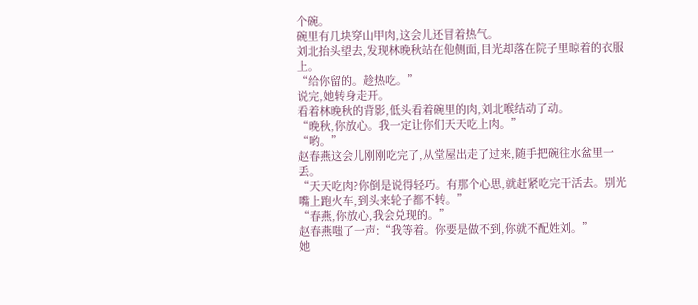个碗。
碗里有几块穿山甲肉,这会儿还冒着热气。
刘北抬头望去,发现林晚秋站在他侧面,目光却落在院子里晾着的衣服上。
“给你留的。趁热吃。”
说完,她转身走开。
看着林晚秋的背影,低头看着碗里的肉,刘北喉结动了动。
“晚秋,你放心。我一定让你们天天吃上肉。”
“哟。”
赵春燕这会儿刚刚吃完了,从堂屋出走了过来,随手把碗往水盆里一丢。
“天天吃肉?你倒是说得轻巧。有那个心思,就赶紧吃完干活去。别光嘴上跑火车,到头来轮子都不转。”
“春燕,你放心,我会兑现的。”
赵春燕嗤了一声:“我等着。你要是做不到,你就不配姓刘。”
她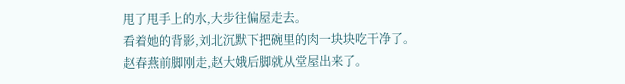甩了甩手上的水,大步往偏屋走去。
看着她的背影,刘北沉默下把碗里的肉一块块吃干净了。
赵春燕前脚刚走,赵大娥后脚就从堂屋出来了。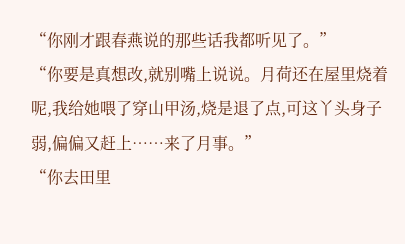“你刚才跟春燕说的那些话我都听见了。”
“你要是真想改,就别嘴上说说。月荷还在屋里烧着呢,我给她喂了穿山甲汤,烧是退了点,可这丫头身子弱,偏偏又赶上……来了月事。”
“你去田里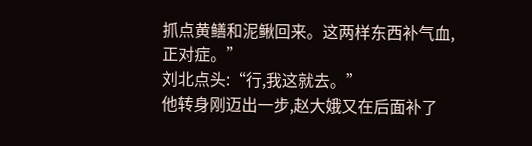抓点黄鳝和泥鳅回来。这两样东西补气血,正对症。”
刘北点头:“行,我这就去。”
他转身刚迈出一步,赵大娥又在后面补了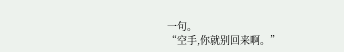一句。
“空手,你就别回来啊。”